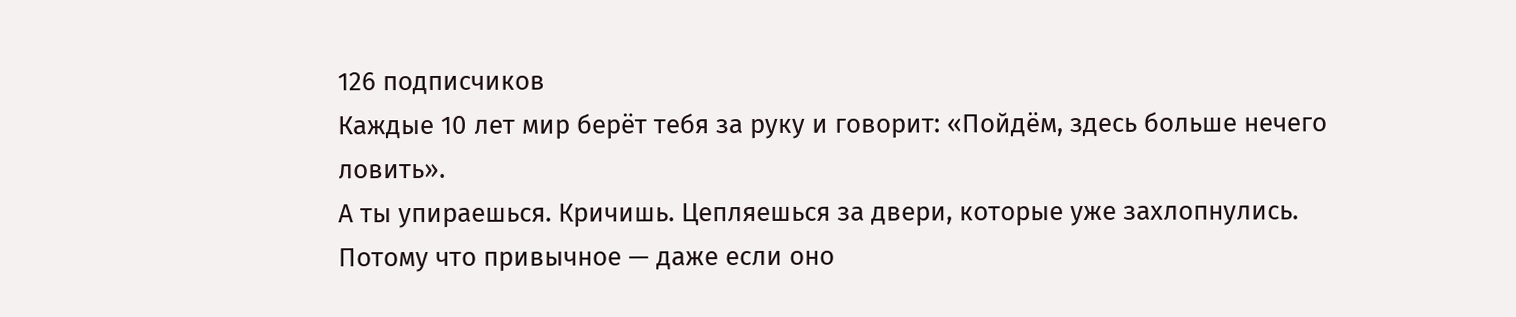126 подписчиков
Каждые 10 лет мир берёт тебя за руку и говорит: «Пойдём, здесь больше нечего ловить».
А ты упираешься. Кричишь. Цепляешься за двери, которые уже захлопнулись. Потому что привычное — даже если оно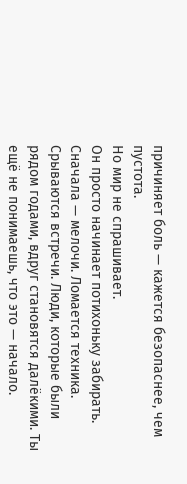причиняет боль — кажется безопаснее, чем пустота.
Но мир не спрашивает.
Он просто начинает потихоньку забирать. Сначала — мелочи. Ломается техника. Срываются встречи. Люди, которые были рядом годами, вдруг становятся далёкими. Ты ещё не понимаешь, что это — начало.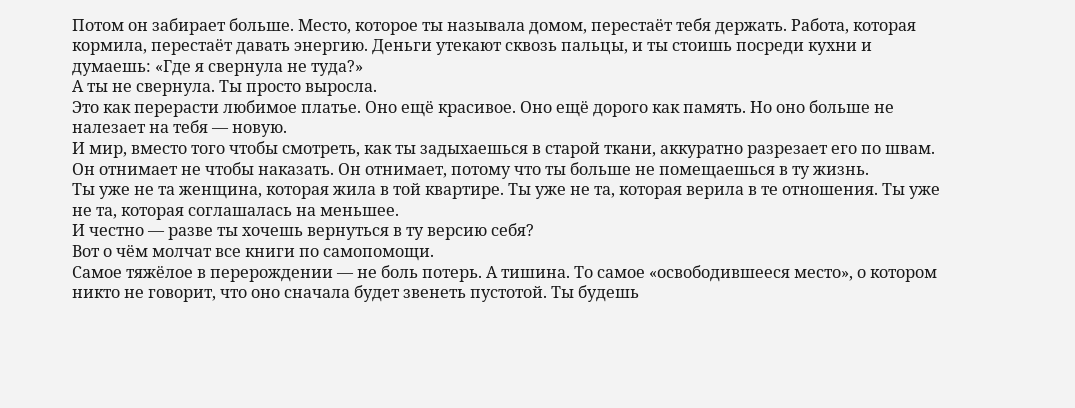Потом он забирает больше. Место, которое ты называла домом, перестаёт тебя держать. Работа, которая кормила, перестаёт давать энергию. Деньги утекают сквозь пальцы, и ты стоишь посреди кухни и думаешь: «Где я свернула не туда?»
А ты не свернула. Ты просто выросла.
Это как перерасти любимое платье. Оно ещё красивое. Оно ещё дорого как память. Но оно больше не налезает на тебя — новую.
И мир, вместо того чтобы смотреть, как ты задыхаешься в старой ткани, аккуратно разрезает его по швам.
Он отнимает не чтобы наказать. Он отнимает, потому что ты больше не помещаешься в ту жизнь.
Ты уже не та женщина, которая жила в той квартире. Ты уже не та, которая верила в те отношения. Ты уже не та, которая соглашалась на меньшее.
И честно — разве ты хочешь вернуться в ту версию себя?
Вот о чём молчат все книги по самопомощи.
Самое тяжёлое в перерождении — не боль потерь. А тишина. То самое «освободившееся место», о котором никто не говорит, что оно сначала будет звенеть пустотой. Ты будешь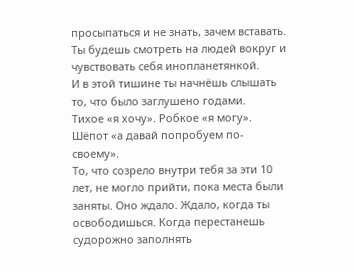просыпаться и не знать, зачем вставать. Ты будешь смотреть на людей вокруг и чувствовать себя инопланетянкой.
И в этой тишине ты начнёшь слышать то, что было заглушено годами.
Тихое «я хочу». Робкое «я могу». Шёпот «а давай попробуем по-своему».
То, что созрело внутри тебя за эти 10 лет, не могло прийти, пока места были заняты. Оно ждало. Ждало, когда ты освободишься. Когда перестанешь судорожно заполнять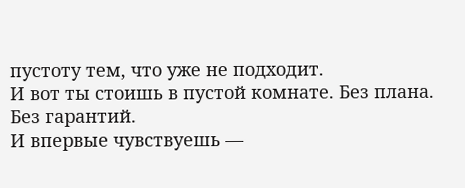пустоту тем, что уже не подходит.
И вот ты стоишь в пустой комнате. Без плана. Без гарантий.
И впервые чувствуешь —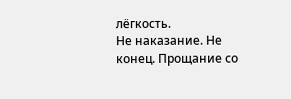лёгкость.
Не наказание. Не конец. Прощание со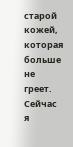старой кожей, которая больше не греет.
Сейчас я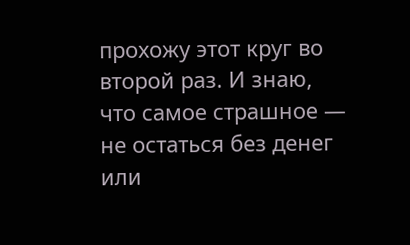прохожу этот круг во второй раз. И знаю, что самое страшное — не остаться без денег или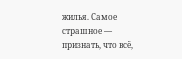жилья. Самое страшное — признать, что всё,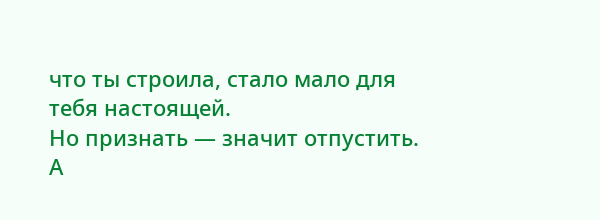что ты строила, стало мало для тебя настоящей.
Но признать — значит отпустить.
А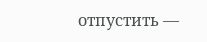отпустить —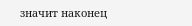значит наконец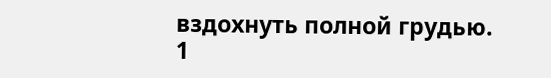вздохнуть полной грудью.
1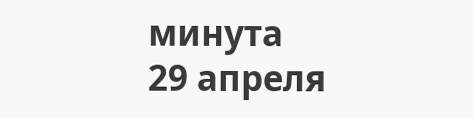минута
29 апреля